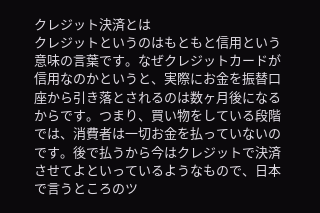クレジット決済とは
クレジットというのはもともと信用という意味の言葉です。なぜクレジットカードが信用なのかというと、実際にお金を振替口座から引き落とされるのは数ヶ月後になるからです。つまり、買い物をしている段階では、消費者は一切お金を払っていないのです。後で払うから今はクレジットで決済させてよといっているようなもので、日本で言うところのツ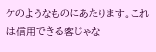ケのようなものにあたります。これは信用できる客じゃな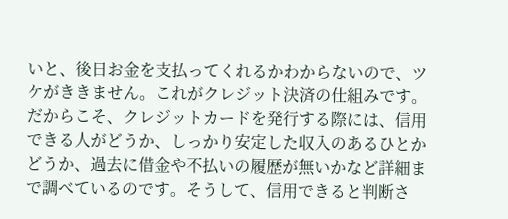いと、後日お金を支払ってくれるかわからないので、ツケがききません。これがクレジット決済の仕組みです。だからこそ、クレジットカードを発行する際には、信用できる人がどうか、しっかり安定した収入のあるひとかどうか、過去に借金や不払いの履歴が無いかなど詳細まで調べているのです。そうして、信用できると判断さ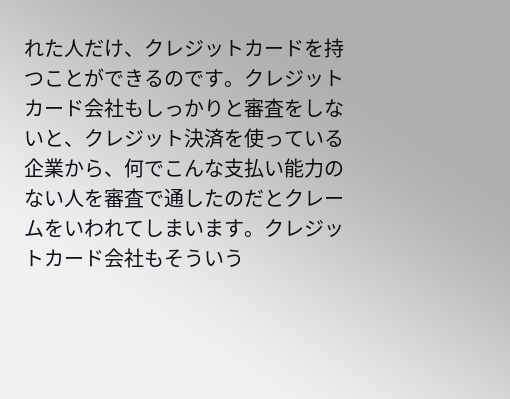れた人だけ、クレジットカードを持つことができるのです。クレジットカード会社もしっかりと審査をしないと、クレジット決済を使っている企業から、何でこんな支払い能力のない人を審査で通したのだとクレームをいわれてしまいます。クレジットカード会社もそういう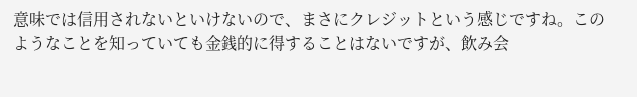意味では信用されないといけないので、まさにクレジットという感じですね。このようなことを知っていても金銭的に得することはないですが、飲み会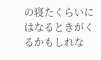の寝たくらいにはなるときがくるかもしれな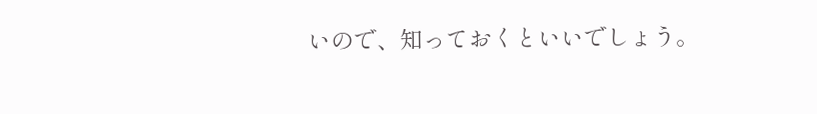いので、知っておくといいでしょう。